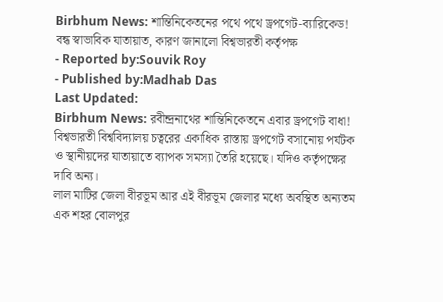Birbhum News: শান্তিনিকেতনের পথে পথে ড্রপগেট-ব্যারিকেড! বন্ধ স্বাভাবিক যাতায়াত, কারণ জানালো বিশ্বভারতী কর্তৃপক্ষ
- Reported by:Souvik Roy
- Published by:Madhab Das
Last Updated:
Birbhum News: রবীন্দ্রনাথের শান্তিনিকেতনে এবার ড্রপগেট বাধা! বিশ্বভারতী বিশ্ববিদ্যালয় চত্বরের একাধিক রাস্তায় ড্রপগেট বসানোয় পর্যটক ও স্থানীয়দের যাতায়াতে ব্যাপক সমস্যা তৈরি হয়েছে। যদিও কর্তৃপক্ষের দাবি অন্য।
লাল মাটির জেলা বীরভূম আর এই বীরভূম জেলার মধ্যে অবস্থিত অন্যতম এক শহর বোলপুর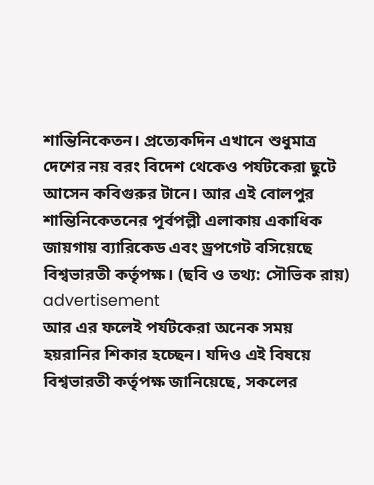শান্তিনিকেতন। প্রত্যেকদিন এখানে শুধুমাত্র দেশের নয় বরং বিদেশ থেকেও পর্যটকেরা ছুটে আসেন কবিগুরুর টানে। আর এই বোলপুর শান্তিনিকেতনের পূর্বপল্লী এলাকায় একাধিক জায়গায় ব্যারিকেড এবং ড্রপগেট বসিয়েছে বিশ্বভারতী কর্তৃপক্ষ। (ছবি ও তথ্য: সৌভিক রায়)
advertisement
আর এর ফলেই পর্যটকেরা অনেক সময় হয়রানির শিকার হচ্ছেন। যদিও এই বিষয়ে বিশ্বভারতী কর্তৃপক্ষ জানিয়েছে, সকলের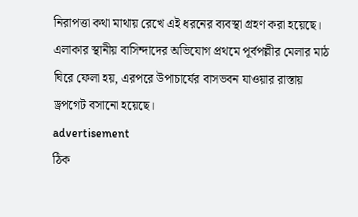নিরাপত্তা কথা মাথায় রেখে এই ধরনের ব্যবস্থা গ্রহণ করা হয়েছে। এলাকার স্থানীয় বাসিন্দাদের অভিযোগ প্রথমে পূর্বপল্লীর মেলার মাঠ ঘিরে ফেলা হয়, এরপরে উপাচার্যের বাসভবন যাওয়ার রাস্তায় ড্রপগেট বসানো হয়েছে।
advertisement
ঠিক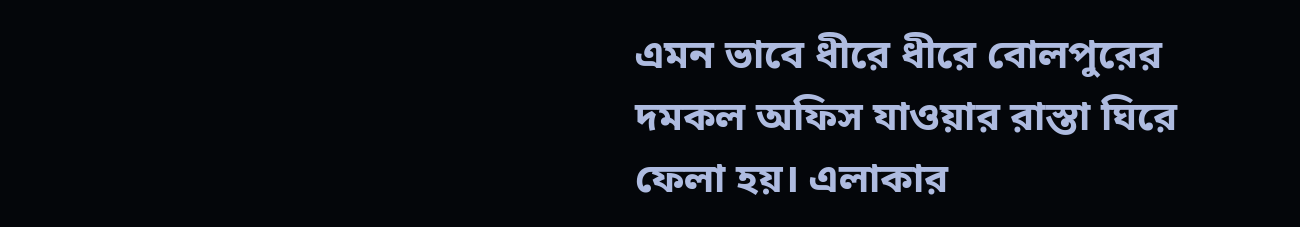এমন ভাবে ধীরে ধীরে বোলপুরের দমকল অফিস যাওয়ার রাস্তা ঘিরে ফেলা হয়। এলাকার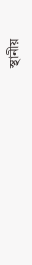স্থানীয়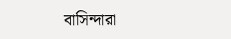বাসিন্দারা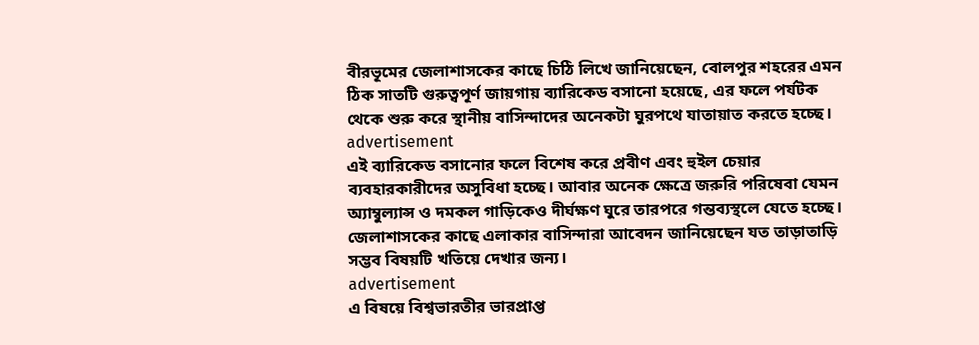বীরভূমের জেলাশাসকের কাছে চিঠি লিখে জানিয়েছেন, বোলপুর শহরের এমন ঠিক সাতটি গুরুত্বপূর্ণ জায়গায় ব্যারিকেড বসানো হয়েছে, এর ফলে পর্যটক থেকে শুরু করে স্থানীয় বাসিন্দাদের অনেকটা ঘুরপথে যাতায়াত করতে হচ্ছে।
advertisement
এই ব্যারিকেড বসানোর ফলে বিশেষ করে প্রবীণ এবং হুইল চেয়ার ব্যবহারকারীদের অসুবিধা হচ্ছে। আবার অনেক ক্ষেত্রে জরুরি পরিষেবা যেমন অ্যাম্বুল্যান্স ও দমকল গাড়িকেও দীর্ঘক্ষণ ঘুরে তারপরে গন্তব্যস্থলে যেতে হচ্ছে। জেলাশাসকের কাছে এলাকার বাসিন্দারা আবেদন জানিয়েছেন যত তাড়াতাড়ি সম্ভব বিষয়টি খতিয়ে দেখার জন্য।
advertisement
এ বিষয়ে বিশ্বভারতীর ভারপ্রাপ্ত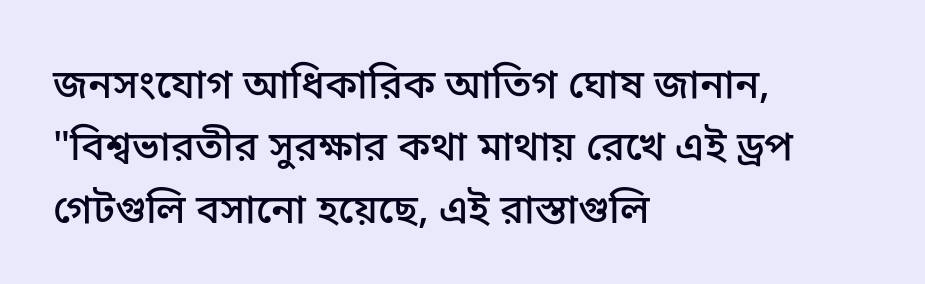জনসংযোগ আধিকারিক আতিগ ঘোষ জানান, "বিশ্বভারতীর সুরক্ষার কথা মাথায় রেখে এই ড্রপ গেটগুলি বসানো হয়েছে, এই রাস্তাগুলি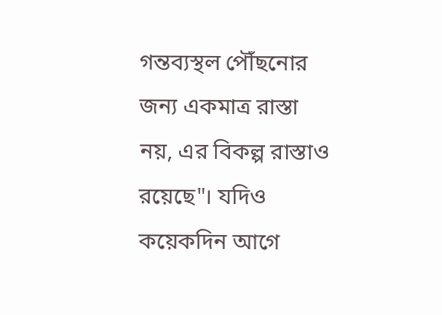গন্তব্যস্থল পৌঁছনোর জন্য একমাত্র রাস্তা নয়, এর বিকল্প রাস্তাও রয়েছে"। যদিও কয়েকদিন আগে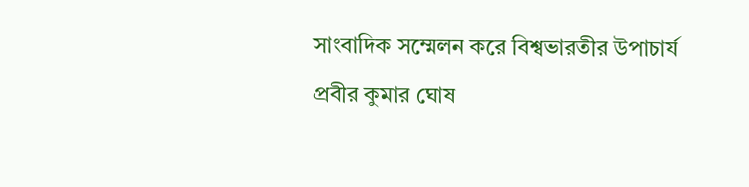সাংবাদিক সম্মেলন করে বিশ্বভারতীর উপাচার্য প্রবীর কুমার ঘোষ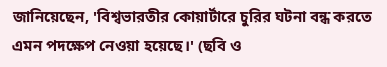জানিয়েছেন, 'বিশ্বভারতীর কোয়ার্টারে চুরির ঘটনা বন্ধ করতে এমন পদক্ষেপ নেওয়া হয়েছে।' (ছবি ও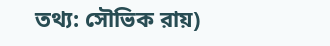তথ্য: সৌভিক রায়)